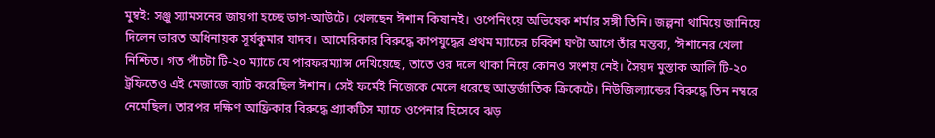মুম্বই: সঞ্জু স্যামসনের জায়গা হচ্ছে ডাগ-আউটে। খেলছেন ঈশান কিষানই। ওপেনিংয়ে অভিষেক শর্মার সঙ্গী তিনি। জল্পনা থামিয়ে জানিয়ে দিলেন ভারত অধিনায়ক সূর্যকুমার যাদব। আমেরিকার বিরুদ্ধে কাপযুদ্ধের প্রথম ম্যাচের চব্বিশ ঘণ্টা আগে তাঁর মন্তব্য, ‘ঈশানের খেলা নিশ্চিত। গত পাঁচটা টি-২০ ম্যাচে যে পারফরম্যান্স দেখিয়েছে, তাতে ওর দলে থাকা নিয়ে কোনও সংশয় নেই। সৈয়দ মুস্তাক আলি টি-২০ ট্রফিতেও এই মেজাজে ব্যাট করেছিল ঈশান। সেই ফর্মেই নিজেকে মেলে ধরেছে আন্তর্জাতিক ক্রিকেটে। নিউজিল্যান্ডের বিরুদ্ধে তিন নম্বরে নেমেছিল। তারপর দক্ষিণ আফ্রিকার বিরুদ্ধে প্র্যাকটিস ম্যাচে ওপেনার হিসেবে ঝড়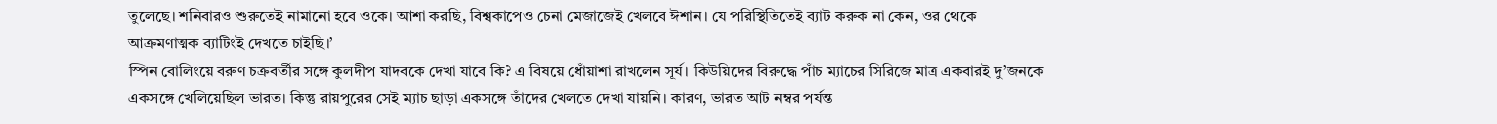তুলেছে। শনিবারও শুরুতেই নামানো হবে ওকে। আশা করছি, বিশ্বকাপেও চেনা মেজাজেই খেলবে ঈশান। যে পরিস্থিতিতেই ব্যাট করুক না কেন, ওর থেকে আক্রমণাত্মক ব্যাটিংই দেখতে চাইছি।’
স্পিন বোলিংয়ে বরুণ চক্রবর্তীর সঙ্গে কুলদীপ যাদবকে দেখা যাবে কি? এ বিষয়ে ধোঁয়াশা রাখলেন সূর্য। কিউয়িদের বিরুদ্ধে পাঁচ ম্যাচের সিরিজে মাত্র একবারই দু’জনকে একসঙ্গে খেলিয়েছিল ভারত। কিন্তু রায়পুরের সেই ম্যাচ ছাড়া একসঙ্গে তাঁদের খেলতে দেখা যায়নি। কারণ, ভারত আট নম্বর পর্যন্ত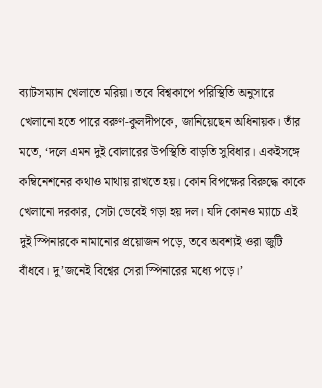ব্যাটসম্যান খেলাতে মরিয়া। তবে বিশ্বকাপে পরিস্থিতি অনুসারে খেলানো হতে পারে বরুণ-কুলদীপকে, জানিয়েছেন অধিনায়ক। তাঁর মতে, ‘দলে এমন দুই বোলারের উপস্থিতি বাড়তি সুবিধার। একইসঙ্গে কম্বিনেশনের কথাও মাথায় রাখতে হয়। কোন বিপক্ষের বিরুদ্ধে কাকে খেলানো দরকার, সেটা ভেবেই গড়া হয় দল। যদি কোনও ম্যাচে এই দুই স্পিনারকে নামানোর প্রয়োজন পড়ে, তবে অবশ্যই ওরা জুটি বাঁধবে। দু’জনেই বিশ্বের সেরা স্পিনারের মধ্যে পড়ে।’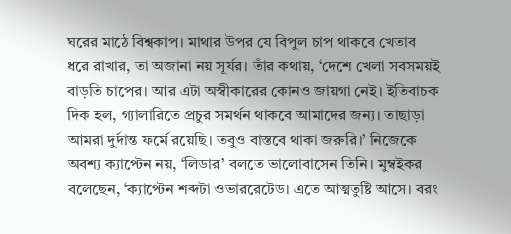ঘরের মাঠে বিশ্বকাপ। মাথার উপর যে বিপুল চাপ থাকবে খেতাব ধরে রাখার, তা অজানা নয় সূর্যর। তাঁর কথায়, ‘দেশে খেলা সবসময়ই বাড়তি চাপের। আর এটা অস্বীকারের কোনও জায়গা নেই। ইতিবাচক দিক হল, গ্যালারিতে প্রচুর সমর্থন থাকবে আমাদের জন্য। তাছাড়া আমরা দুর্দান্ত ফর্মে রয়েছি। তবুও বাস্তবে থাকা জরুরি।’ নিজেকে অবশ্য ক্যাপ্টেন নয়, ‘লিডার’ বলতে ভালোবাসেন তিনি। মুম্বইকর বলেছেন, ‘ক্যাপ্টেন শব্দটা ওভাররেটেড। এতে আত্মতুষ্টি আসে। বরং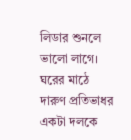লিডার শুনলে ভালো লাগে। ঘরের মাঠে দারুণ প্রতিভাধর একটা দলকে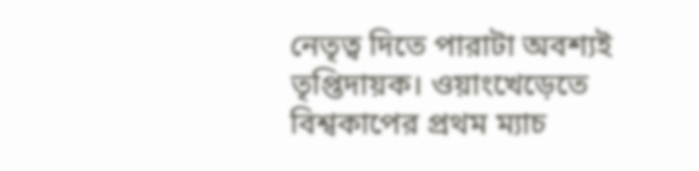নেতৃত্ব দিতে পারাটা অবশ্যই তৃপ্তিদায়ক। ওয়াংখেড়েতে বিশ্বকাপের প্রথম ম্যাচ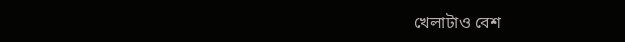খেলাটাও বেশ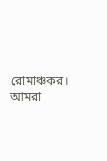রোমাঞ্চকর। আমরা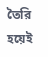তৈরি হয়েই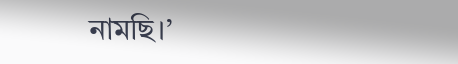নামছি।’